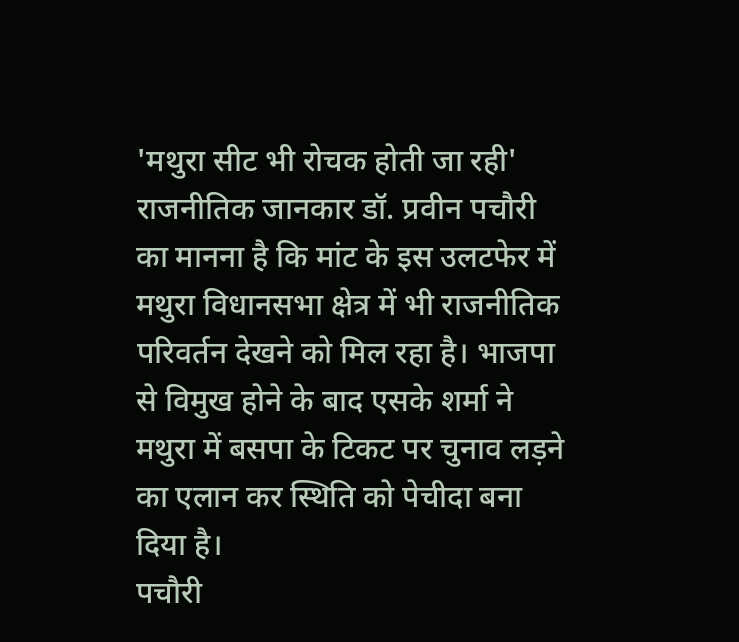'मथुरा सीट भी रोचक होती जा रही'
राजनीतिक जानकार डॉ. प्रवीन पचौरी का मानना है कि मांट के इस उलटफेर में मथुरा विधानसभा क्षेत्र में भी राजनीतिक परिवर्तन देखने को मिल रहा है। भाजपा से विमुख होने के बाद एसके शर्मा ने मथुरा में बसपा के टिकट पर चुनाव लड़ने का एलान कर स्थिति को पेचीदा बना दिया है।
पचौरी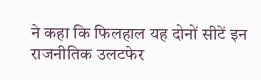ने कहा कि फिलहाल यह दोनों सीटें इन राजनीतिक उलटफेर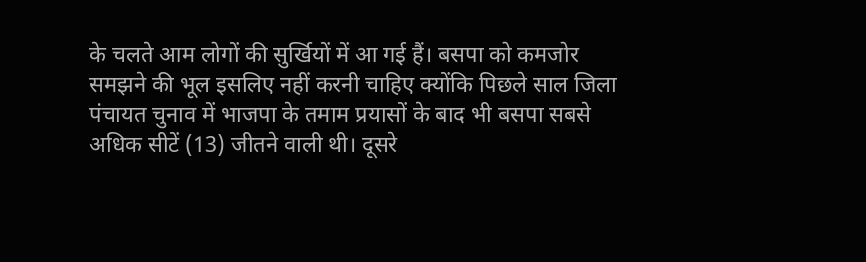के चलते आम लोगों की सुर्खियों में आ गई हैं। बसपा को कमजोर समझने की भूल इसलिए नहीं करनी चाहिए क्योंकि पिछले साल जिला पंचायत चुनाव में भाजपा के तमाम प्रयासों के बाद भी बसपा सबसे अधिक सीटें (13) जीतने वाली थी। दूसरे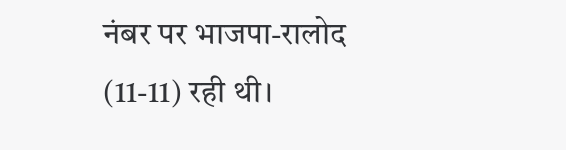नंबर पर भाजपा-रालोद (11-11) रही थी।